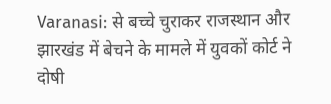Varanasi: से बच्चे चुराकर राजस्थान और झारखंड में बेचने के मामले में युवकों कोर्ट ने दोषी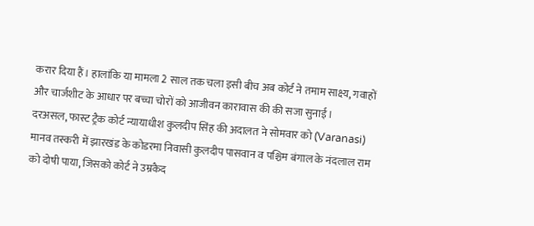करार दिया हैं। हालांकि या मामला 2 साल तक चला इसी बीच अब कोर्ट ने तमाम साक्ष्य, गवाहों और चार्जशीट के आधार पर बच्चा चोरों को आजीवन कारावास की की सजा सुनाई।
दरअसल, फास्ट ट्रैक कोर्ट न्यायाधीश कुलदीप सिंह की अदालत ने सोमवार को (Varanasi) मानव तस्करी में झारखंड के कोडरमा निवासी कुलदीप पासवान व पश्चिम बंगाल के नंदलाल राम को दोषी पाया, जिसको कोर्ट ने उम्रकैद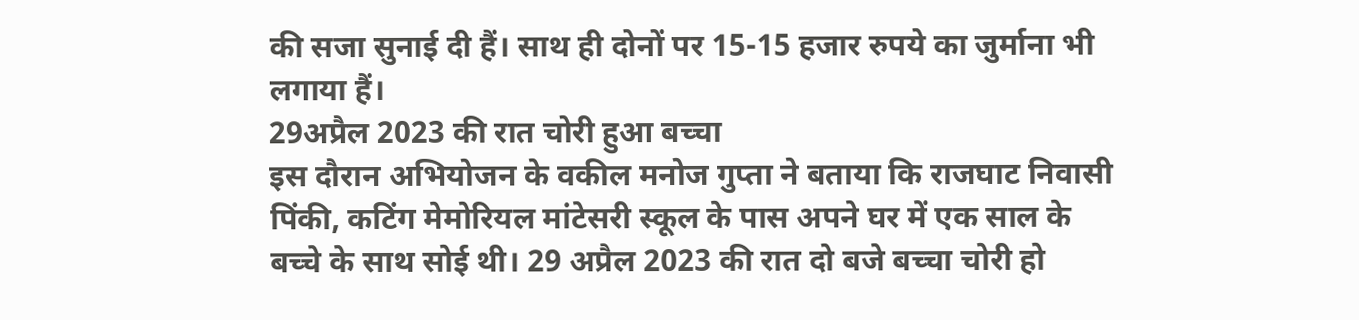की सजा सुनाई दी हैं। साथ ही दोनों पर 15-15 हजार रुपये का जुर्माना भी लगाया हैं।
29अप्रैल 2023 की रात चोरी हुआ बच्चा
इस दौरान अभियोजन के वकील मनोज गुप्ता ने बताया कि राजघाट निवासी पिंकी, कटिंग मेमोरियल मांटेसरी स्कूल के पास अपने घर में एक साल के बच्चे के साथ सोई थी। 29 अप्रैल 2023 की रात दो बजे बच्चा चोरी हो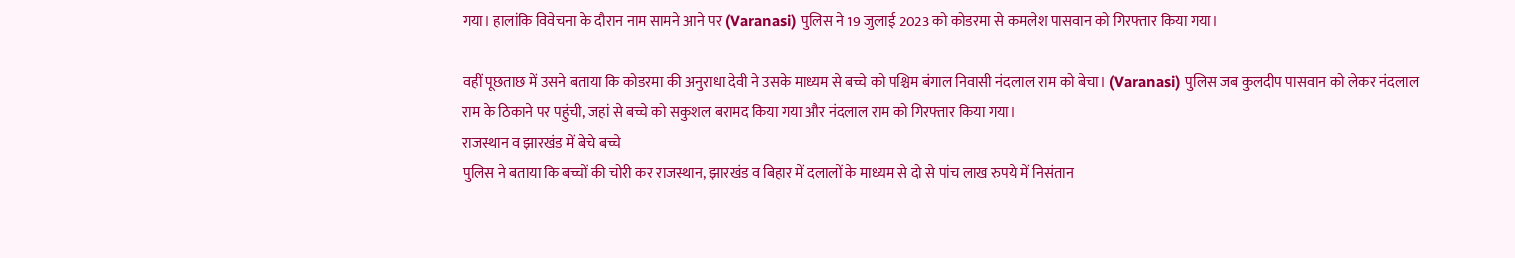गया। हालांकि विवेचना के दौरान नाम सामने आने पर (Varanasi) पुलिस ने 19 जुलाई 2023 को कोडरमा से कमलेश पासवान को गिरफ्तार किया गया।

वहीं पूछताछ में उसने बताया कि कोडरमा की अनुराधा देवी ने उसके माध्यम से बच्चे को पश्चिम बंगाल निवासी नंदलाल राम को बेचा। (Varanasi) पुलिस जब कुलदीप पासवान को लेकर नंदलाल राम के ठिकाने पर पहुंची, जहां से बच्चे को सकुशल बरामद किया गया और नंदलाल राम को गिरफ्तार किया गया।
राजस्थान व झारखंड में बेचे बच्चे
पुलिस ने बताया कि बच्चों की चोरी कर राजस्थान, झारखंड व बिहार में दलालों के माध्यम से दो से पांच लाख रुपये में निसंतान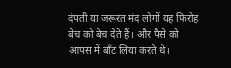दंपती या जरूरत मंद लोगों यह फिरोह बेच को बेच देते हैं। और पैसे को आपस में बाँट लिया करते थे।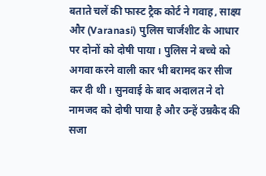बताते चलें की फास्ट ट्रैक कोर्ट ने गवाह, साक्ष्य और (Varanasi) पुलिस चार्जशीट के आधार पर दोनों को दोषी पाया। पुलिस ने बच्चे को अगवा करने वाली कार भी बरामद कर सीज कर दी थी। सुनवाई के बाद अदालत ने दो नामजद को दोषी पाया है और उन्हें उम्रकैद की सजा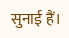सुनाई हैं।